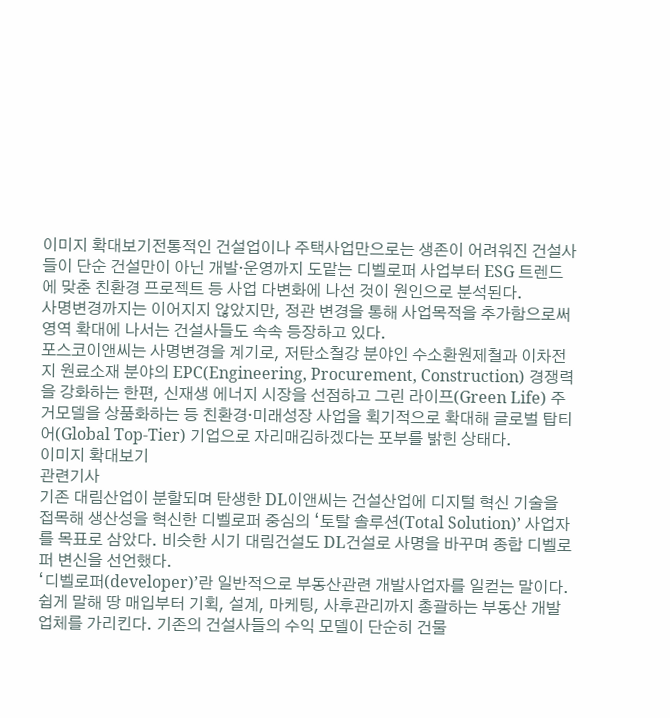이미지 확대보기전통적인 건설업이나 주택사업만으로는 생존이 어려워진 건설사들이 단순 건설만이 아닌 개발·운영까지 도맡는 디벨로퍼 사업부터 ESG 트렌드에 맞춘 친환경 프로젝트 등 사업 다변화에 나선 것이 원인으로 분석된다.
사명변경까지는 이어지지 않았지만, 정관 변경을 통해 사업목적을 추가함으로써 영역 확대에 나서는 건설사들도 속속 등장하고 있다.
포스코이앤씨는 사명변경을 계기로, 저탄소철강 분야인 수소환원제철과 이차전지 원료소재 분야의 EPC(Engineering, Procurement, Construction) 경쟁력을 강화하는 한편, 신재생 에너지 시장을 선점하고 그린 라이프(Green Life) 주거모델을 상품화하는 등 친환경·미래성장 사업을 획기적으로 확대해 글로벌 탑티어(Global Top-Tier) 기업으로 자리매김하겠다는 포부를 밝힌 상태다.
이미지 확대보기
관련기사
기존 대림산업이 분할되며 탄생한 DL이앤씨는 건설산업에 디지털 혁신 기술을 접목해 생산성을 혁신한 디벨로퍼 중심의 ‘토탈 솔루션(Total Solution)’ 사업자를 목표로 삼았다. 비슷한 시기 대림건설도 DL건설로 사명을 바꾸며 종합 디벨로퍼 변신을 선언했다.
‘디벨로퍼(developer)’란 일반적으로 부동산관련 개발사업자를 일컫는 말이다. 쉽게 말해 땅 매입부터 기획, 설계, 마케팅, 사후관리까지 총괄하는 부동산 개발업체를 가리킨다. 기존의 건설사들의 수익 모델이 단순히 건물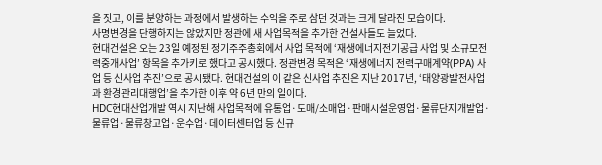을 짓고, 이를 분양하는 과정에서 발생하는 수익을 주로 삼던 것과는 크게 달라진 모습이다.
사명변경을 단행하지는 않았지만 정관에 새 사업목적을 추가한 건설사들도 늘었다.
현대건설은 오는 23일 예정된 정기주주총회에서 사업 목적에 ‘재생에너지전기공급 사업 및 소규모전력중개사업’ 항목을 추가키로 했다고 공시했다. 정관변경 목적은 ‘재생에너지 전력구매계약(PPA) 사업 등 신사업 추진’으로 공시됐다. 현대건설의 이 같은 신사업 추진은 지난 2017년, ‘태양광발전사업과 환경관리대행업’을 추가한 이후 약 6년 만의 일이다.
HDC현대산업개발 역시 지난해 사업목적에 유통업·도매/소매업·판매시설운영업·물류단지개발업·물류업·물류창고업·운수업·데이터센터업 등 신규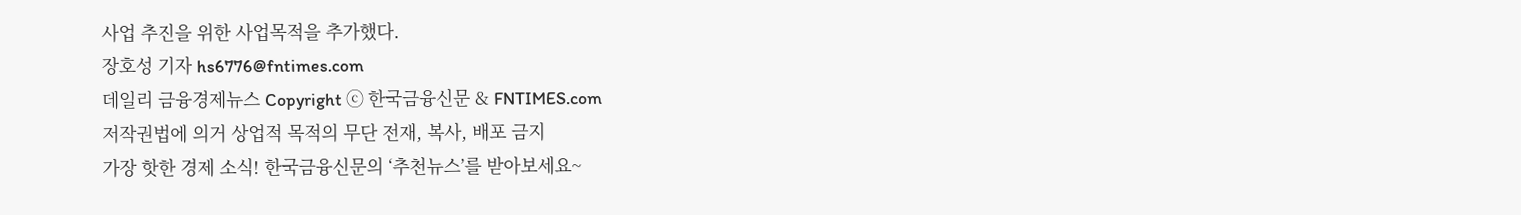사업 추진을 위한 사업목적을 추가했다.
장호성 기자 hs6776@fntimes.com
데일리 금융경제뉴스 Copyright ⓒ 한국금융신문 & FNTIMES.com
저작권법에 의거 상업적 목적의 무단 전재, 복사, 배포 금지
가장 핫한 경제 소식! 한국금융신문의 ‘추천뉴스’를 받아보세요~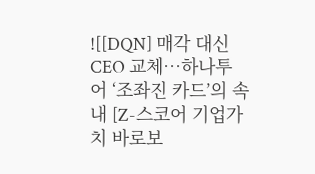![[DQN] 매각 대신 CEO 교체…하나투어 ‘조좌진 카드’의 속내 [Z-스코어 기업가치 바로보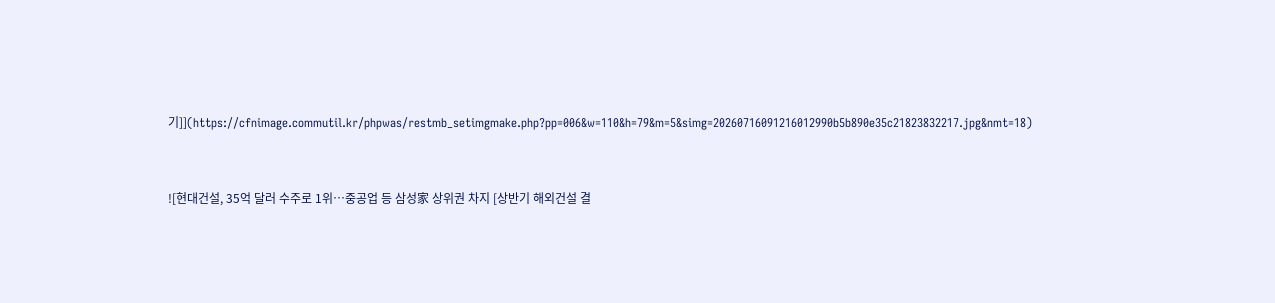기]](https://cfnimage.commutil.kr/phpwas/restmb_setimgmake.php?pp=006&w=110&h=79&m=5&simg=20260716091216012990b5b890e35c21823832217.jpg&nmt=18)


![현대건설, 35억 달러 수주로 1위…중공업 등 삼성家 상위권 차지 [상반기 해외건설 결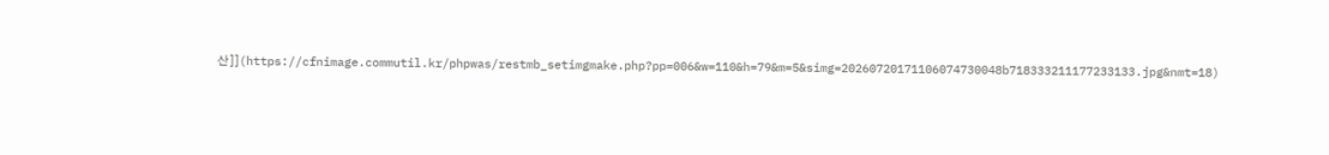산]](https://cfnimage.commutil.kr/phpwas/restmb_setimgmake.php?pp=006&w=110&h=79&m=5&simg=20260720171106074730048b718333211177233133.jpg&nmt=18)